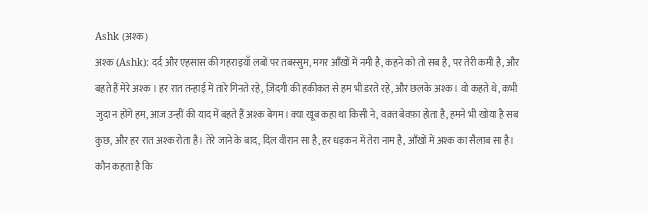Ashk (अश्क)
अश्क (Ashk): दर्द और एहसास की गहराइयाँ लबों पर तबस्सुम, मगर आँखों में नमी है, कहने को तो सब है, पर तेरी कमी है, और बहते हैं मेरे अश्क । हर रात तन्हाई में तारे गिनते रहे, ज़िंदगी की हकीकत से हम भी डरते रहे, और छलके अश्क । वो कहते थे, कभी जुदा न होंगे हम, आज उन्हीं की याद में बहते हैं अश्क बेगम। क्या खूब कहा था किसी ने, वक़्त बेवफ़ा होता है, हमने भी खोया है सब कुछ, और हर रात अश्क रोता है। तेरे जाने के बाद, दिल वीरान सा है, हर धड़कन में तेरा नाम है, आँखों में अश्क का सैलाब सा है। कौन कहता है कि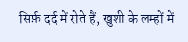सिर्फ़ दर्द में रोते हैं, खुशी के लम्हों में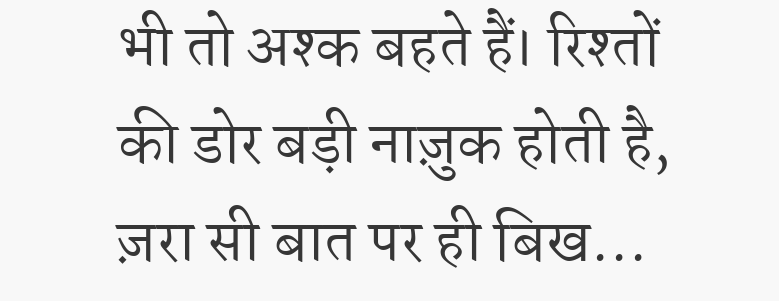भी तो अश्क बहते हैं। रिश्तों की डोर बड़ी नाज़ुक होती है, ज़रा सी बात पर ही बिख...